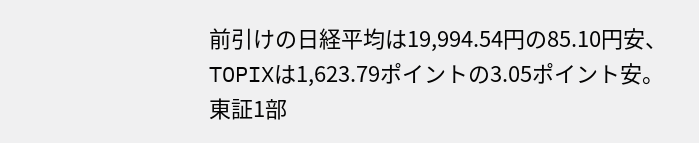前引けの日経平均は19,994.54円の85.10円安、TOPIXは1,623.79ポイントの3.05ポイント安。東証1部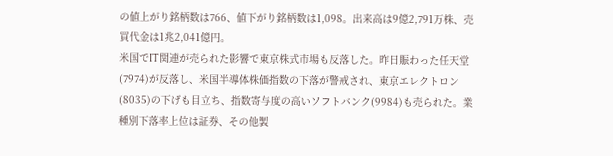の値上がり銘柄数は766、値下がり銘柄数は1,098。出来高は9億2,791万株、売買代金は1兆2,041億円。
米国でIT関連が売られた影響で東京株式市場も反落した。昨日賑わった任天堂(7974)が反落し、米国半導体株価指数の下落が警戒され、東京エレクトロン(8035)の下げも目立ち、指数寄与度の高いソフトバンク(9984)も売られた。業種別下落率上位は証券、その他製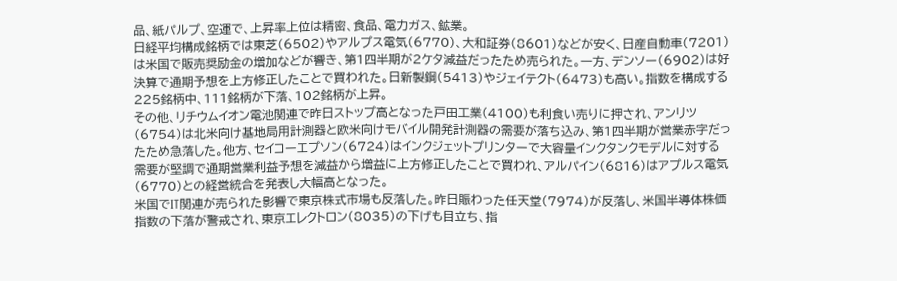品、紙パルプ、空運で、上昇率上位は精密、食品、電力ガス、鉱業。
日経平均構成銘柄では東芝(6502)やアルプス電気(6770)、大和証券(8601)などが安く、日産自動車(7201)は米国で販売奨励金の増加などが響き、第1四半期が2ケタ減益だったため売られた。一方、デンソー(6902)は好決算で通期予想を上方修正したことで買われた。日新製鋼(5413)やジェイテクト(6473)も高い。指数を構成する225銘柄中、111銘柄が下落、102銘柄が上昇。
その他、リチウムイオン電池関連で昨日ストップ高となった戸田工業(4100)も利食い売りに押され、アンリツ(6754)は北米向け基地局用計測器と欧米向けモバイル開発計測器の需要が落ち込み、第1四半期が営業赤字だったため急落した。他方、セイコーエプソン(6724)はインクジェットプリンターで大容量インクタンクモデルに対する需要が堅調で通期営業利益予想を減益から増益に上方修正したことで買われ、アルパイン(6816)はアプルス電気(6770)との経営統合を発表し大幅高となった。
米国でIT関連が売られた影響で東京株式市場も反落した。昨日賑わった任天堂(7974)が反落し、米国半導体株価指数の下落が警戒され、東京エレクトロン(8035)の下げも目立ち、指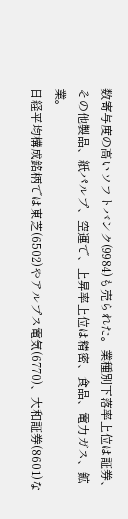数寄与度の高いソフトバンク(9984)も売られた。業種別下落率上位は証券、その他製品、紙パルプ、空運で、上昇率上位は精密、食品、電力ガス、鉱業。
日経平均構成銘柄では東芝(6502)やアルプス電気(6770)、大和証券(8601)な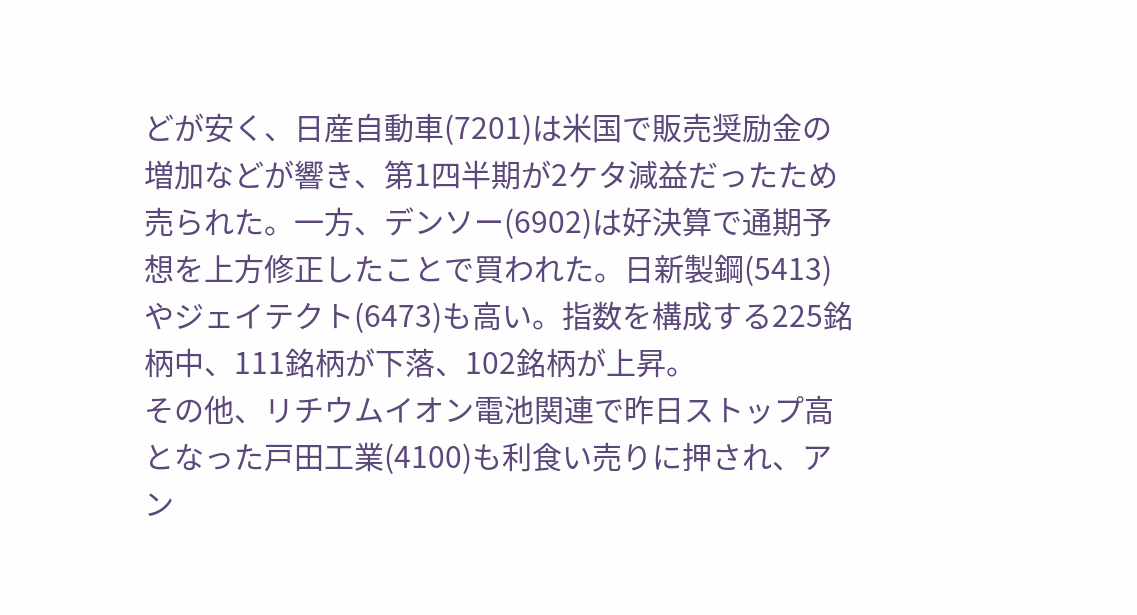どが安く、日産自動車(7201)は米国で販売奨励金の増加などが響き、第1四半期が2ケタ減益だったため売られた。一方、デンソー(6902)は好決算で通期予想を上方修正したことで買われた。日新製鋼(5413)やジェイテクト(6473)も高い。指数を構成する225銘柄中、111銘柄が下落、102銘柄が上昇。
その他、リチウムイオン電池関連で昨日ストップ高となった戸田工業(4100)も利食い売りに押され、アン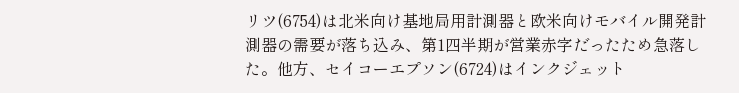リツ(6754)は北米向け基地局用計測器と欧米向けモバイル開発計測器の需要が落ち込み、第1四半期が営業赤字だったため急落した。他方、セイコーエプソン(6724)はインクジェット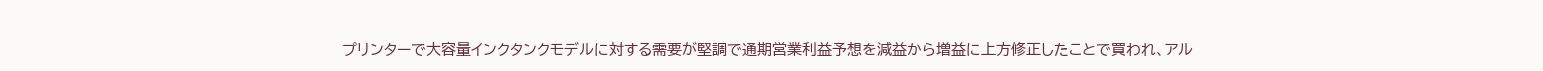プリンターで大容量インクタンクモデルに対する需要が堅調で通期営業利益予想を減益から増益に上方修正したことで買われ、アル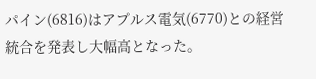パイン(6816)はアプルス電気(6770)との経営統合を発表し大幅高となった。